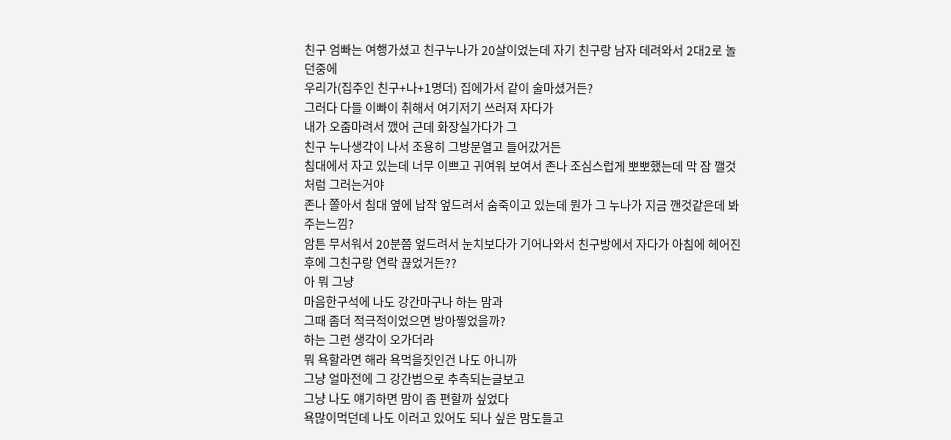친구 엄빠는 여행가셨고 친구누나가 20살이었는데 자기 친구랑 남자 데려와서 2대2로 놀던중에
우리가(집주인 친구+나+1명더) 집에가서 같이 술마셨거든?
그러다 다들 이빠이 취해서 여기저기 쓰러져 자다가
내가 오줌마려서 깼어 근데 화장실가다가 그
친구 누나생각이 나서 조용히 그방문열고 들어갔거든
침대에서 자고 있는데 너무 이쁘고 귀여워 보여서 존나 조심스럽게 뽀뽀했는데 막 잠 깰것처럼 그러는거야
존나 쫄아서 침대 옆에 납작 엎드려서 숨죽이고 있는데 뭔가 그 누나가 지금 깬것같은데 봐주는느낌?
암튼 무서워서 20분쯤 엎드려서 눈치보다가 기어나와서 친구방에서 자다가 아침에 헤어진후에 그친구랑 연락 끊었거든??
아 뭐 그냥
마음한구석에 나도 강간마구나 하는 맘과
그때 좀더 적극적이었으면 방아찧었을까?
하는 그런 생각이 오가더라
뭐 욕할라면 해라 욕먹을짓인건 나도 아니까
그냥 얼마전에 그 강간범으로 추측되는글보고
그냥 나도 얘기하면 맘이 좀 편할까 싶었다
욕많이먹던데 나도 이러고 있어도 되나 싶은 맘도들고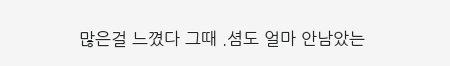많은걸 느꼈다 그때 .셤도 얼마 안남았는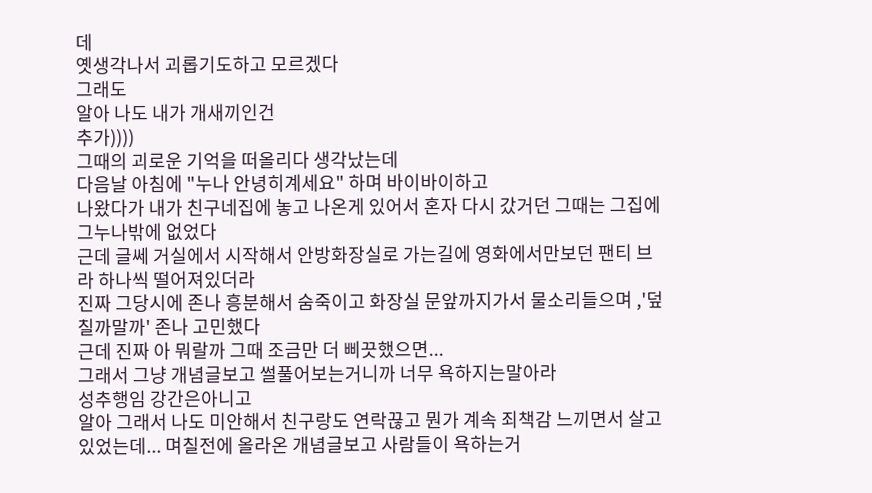데
옛생각나서 괴롭기도하고 모르겠다
그래도
알아 나도 내가 개새끼인건
추가))))
그때의 괴로운 기억을 떠올리다 생각났는데
다음날 아침에 "누나 안녕히계세요" 하며 바이바이하고
나왔다가 내가 친구네집에 놓고 나온게 있어서 혼자 다시 갔거던 그때는 그집에 그누나밖에 없었다
근데 글쎄 거실에서 시작해서 안방화장실로 가는길에 영화에서만보던 팬티 브라 하나씩 떨어져있더라
진짜 그당시에 존나 흥분해서 숨죽이고 화장실 문앞까지가서 물소리들으며 ,'덮칠까말까' 존나 고민했다
근데 진짜 아 뭐랄까 그때 조금만 더 삐끗했으면...
그래서 그냥 개념글보고 썰풀어보는거니까 너무 욕하지는말아라
성추행임 강간은아니고
알아 그래서 나도 미안해서 친구랑도 연락끊고 뭔가 계속 죄책감 느끼면서 살고 있었는데... 며칠전에 올라온 개념글보고 사람들이 욕하는거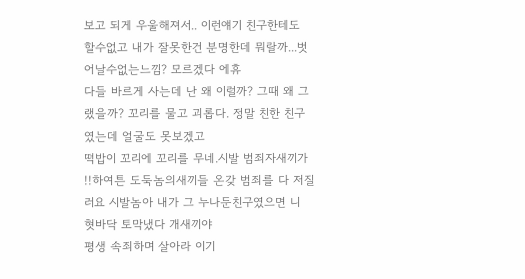보고 되게 우울해져서.. 이런얘기 친구한테도 할수없고 내가 잘못한건 분명한데 뭐랄까...벗어날수없는느낌? 모르겠다 에휴
다들 바르게 사는데 난 왜 이럴까? 그때 왜 그랬을까? 꼬리를 물고 괴롭다. 정말 친한 친구였는데 얼굴도 못보겠고
떡밥이 꼬리에 꼬리를 무네.시발 범죄자새끼가 !!하여튼 도둑놈의새끼들 온갖 범죄를 다 저질러요 시발놈아 내가 그 누나둔친구였으면 니 혓바닥 토막냈다 개새끼야
평생 속죄하며 살아라 이기